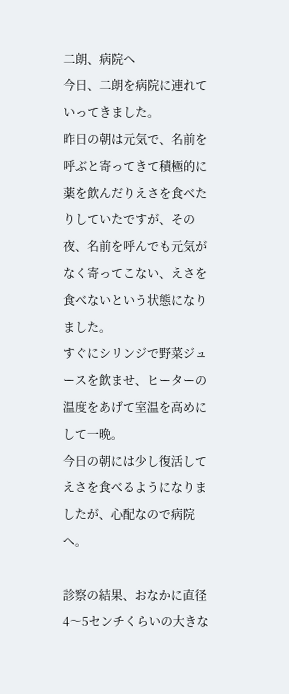二朗、病院へ
今日、二朗を病院に連れていってきました。
昨日の朝は元気で、名前を呼ぶと寄ってきて積極的に薬を飲んだりえさを食べたりしていたですが、その夜、名前を呼んでも元気がなく寄ってこない、えさを食べないという状態になりました。
すぐにシリンジで野菜ジュースを飲ませ、ヒーターの温度をあげて室温を高めにして一晩。
今日の朝には少し復活してえさを食べるようになりましたが、心配なので病院へ。

診察の結果、おなかに直径4〜5センチくらいの大きな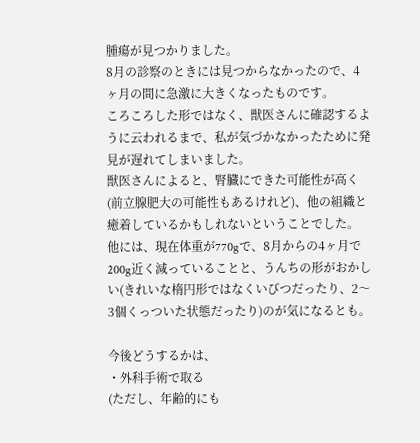腫瘍が見つかりました。
8月の診察のときには見つからなかったので、4ヶ月の間に急激に大きくなったものです。
ころころした形ではなく、獣医さんに確認するように云われるまで、私が気づかなかったために発見が遅れてしまいました。
獣医さんによると、腎臓にできた可能性が高く(前立腺肥大の可能性もあるけれど)、他の組織と癒着しているかもしれないということでした。
他には、現在体重が770gで、8月からの4ヶ月で200g近く減っていることと、うんちの形がおかしい(きれいな楕円形ではなくいびつだったり、2〜3個くっついた状態だったり)のが気になるとも。

今後どうするかは、
・外科手術で取る
(ただし、年齢的にも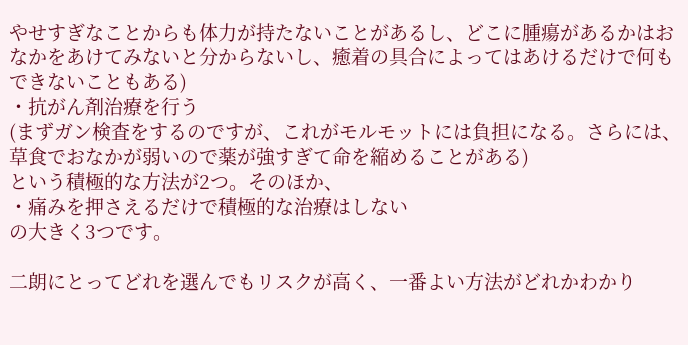やせすぎなことからも体力が持たないことがあるし、どこに腫瘍があるかはおなかをあけてみないと分からないし、癒着の具合によってはあけるだけで何もできないこともある)
・抗がん剤治療を行う
(まずガン検査をするのですが、これがモルモットには負担になる。さらには、草食でおなかが弱いので薬が強すぎて命を縮めることがある)
という積極的な方法が2つ。そのほか、
・痛みを押さえるだけで積極的な治療はしない
の大きく3つです。

二朗にとってどれを選んでもリスクが高く、一番よい方法がどれかわかり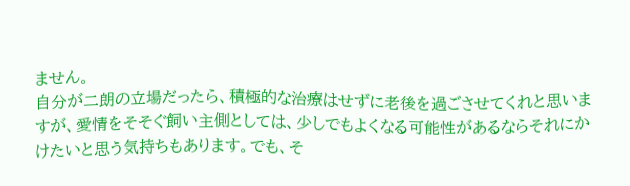ません。
自分が二朗の立場だったら、積極的な治療はせずに老後を過ごさせてくれと思いますが、愛情をそそぐ飼い主側としては、少しでもよくなる可能性があるならそれにかけたいと思う気持ちもあります。でも、そ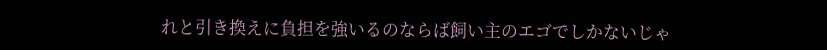れと引き換えに負担を強いるのならば飼い主のエゴでしかないじゃ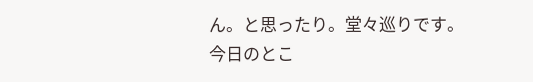ん。と思ったり。堂々巡りです。
今日のとこ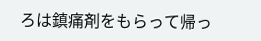ろは鎮痛剤をもらって帰っ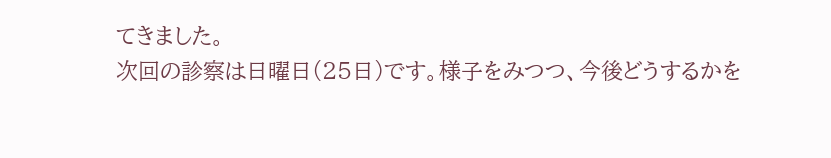てきました。
次回の診察は日曜日(25日)です。様子をみつつ、今後どうするかを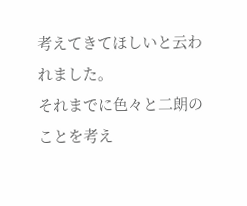考えてきてほしいと云われました。
それまでに色々と二朗のことを考え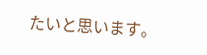たいと思います。